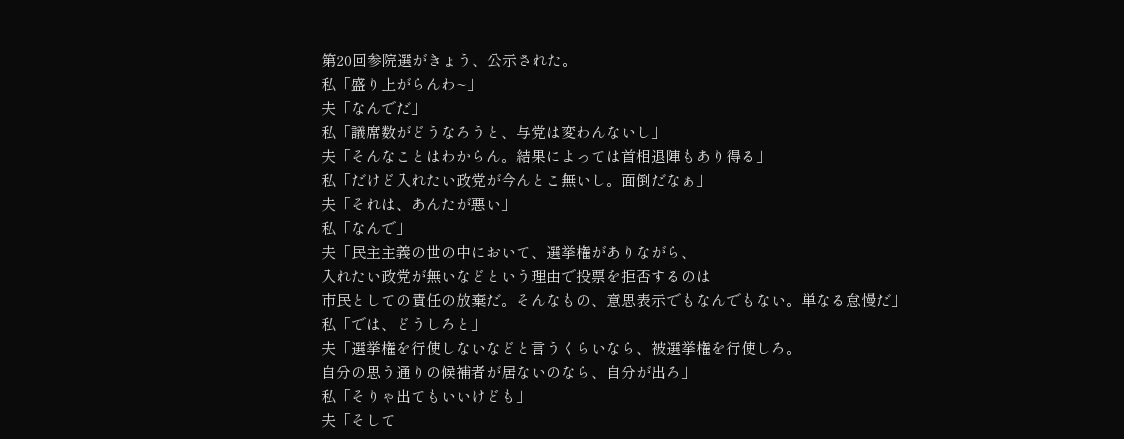第20回参院選がきょう、公示された。
私「盛り上がらんわ~」
夫「なんでだ」
私「議席数がどうなろうと、与党は変わんないし」
夫「そんなことはわからん。結果によっては首相退陣もあり得る」
私「だけど入れたい政党が今んとこ無いし。面倒だなぁ」
夫「それは、あんたが悪い」
私「なんで」
夫「民主主義の世の中において、選挙権がありながら、
入れたい政党が無いなどという理由で投票を拒否するのは
市民としての責任の放棄だ。そんなもの、意思表示でもなんでもない。単なる怠慢だ」
私「では、どうしろと」
夫「選挙権を行使しないなどと言うくらいなら、被選挙権を行使しろ。
自分の思う通りの候補者が居ないのなら、自分が出ろ」
私「そりゃ出てもいいけども」
夫「そして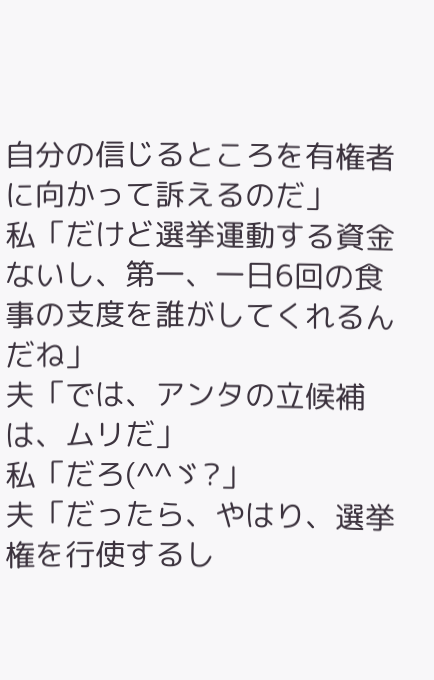自分の信じるところを有権者に向かって訴えるのだ」
私「だけど選挙運動する資金ないし、第一、一日6回の食事の支度を誰がしてくれるんだね」
夫「では、アンタの立候補は、ムリだ」
私「だろ(^^ゞ?」
夫「だったら、やはり、選挙権を行使するし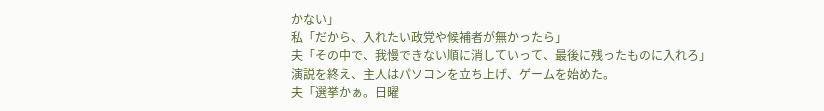かない」
私「だから、入れたい政党や候補者が無かったら」
夫「その中で、我慢できない順に消していって、最後に残ったものに入れろ」
演説を終え、主人はパソコンを立ち上げ、ゲームを始めた。
夫「選挙かぁ。日曜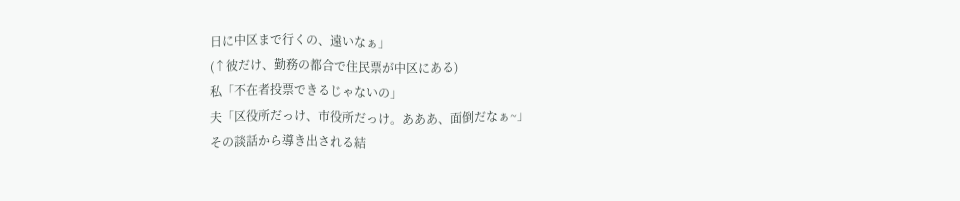日に中区まで行くの、遠いなぁ」
(↑彼だけ、勤務の都合で住民票が中区にある)
私「不在者投票できるじゃないの」
夫「区役所だっけ、市役所だっけ。あああ、面倒だなぁ~」
その談話から導き出される結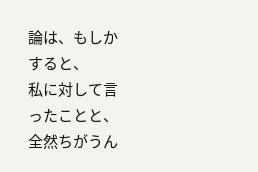論は、もしかすると、
私に対して言ったことと、全然ちがうん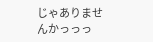じゃありませんかっっっ